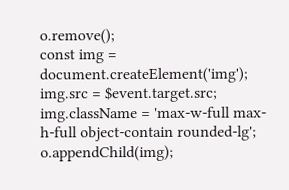o.remove();
const img = document.createElement('img');
img.src = $event.target.src;
img.className = 'max-w-full max-h-full object-contain rounded-lg';
o.appendChild(img);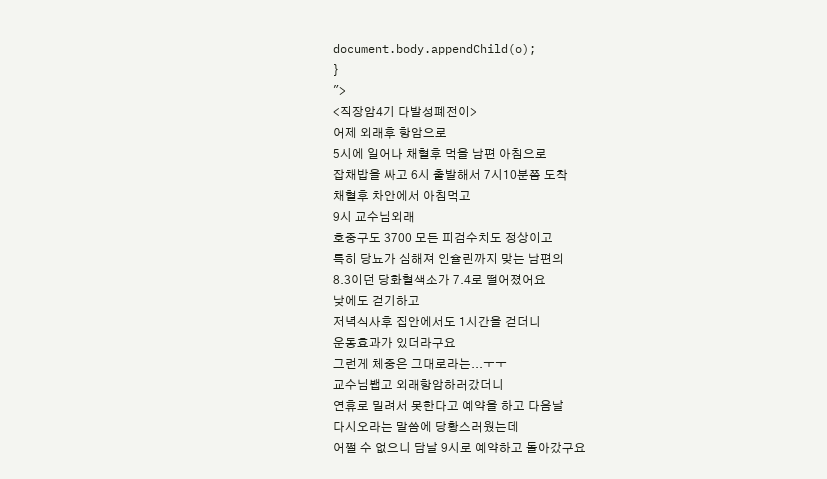document.body.appendChild(o);
}
">
<직장암4기 다발성폐전이>
어제 외래후 항암으로
5시에 일어나 채혈후 먹을 남편 아침으로
잡채밥을 싸고 6시 출발해서 7시10분쯤 도착
채혈후 차안에서 아침먹고
9시 교수님외래
호중구도 3700 모든 피검수치도 정상이고
특히 당뇨가 심해져 인슐린까지 맞는 남편의
8.3이던 당화혈색소가 7.4로 떨어졌어요
낮에도 걷기하고
저녁식사후 집안에서도 1시간을 걷더니
운동효과가 있더라구요
그런게 체중은 그대로라는...ㅜㅜ
교수님봽고 외래항암하러갔더니
연휴로 밀려서 못한다고 예약을 하고 다음날
다시오라는 말씀에 당황스러웠는데
어쩔 수 없으니 담날 9시로 예약하고 돌아갔구요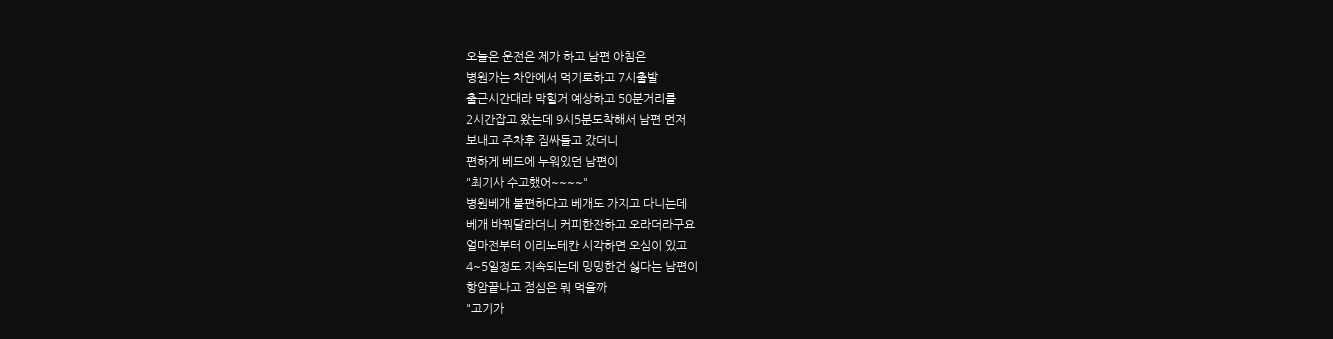오늘은 운전은 제가 하고 남편 아침은
병원가는 차안에서 먹기로하고 7시출발
출근시간대라 막힐거 예상하고 50분거리를
2시간잡고 왔는데 9시5분도착해서 남편 먼저
보내고 주차후 짐싸들고 갔더니
편하게 베드에 누워있던 남편이
"최기사 수고했어~~~~"
병원베개 불편하다고 베개도 가지고 다니는데
베개 바꿔달라더니 커피한잔하고 오라더라구요
얼마전부터 이리노테칸 시각하면 오심이 있고
4~5일정도 지속되는데 밍밍한건 싫다는 남편이
항암끝나고 점심은 뭐 먹을까
"고기가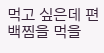먹고 싶은데 편백찜을 먹을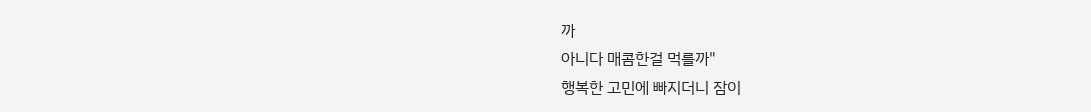까
아니다 매콤한걸 먹를까"
행복한 고민에 빠지더니 잠이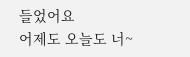들었어요
어제도 오늘도 너~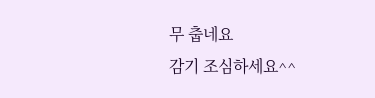무 춥네요
감기 조심하세요^^